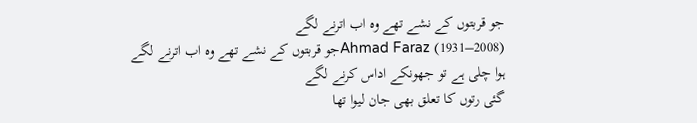جو قربتوں کے نشے تھے وہ اب اترنے لگے
Ahmad Faraz (1931–2008)جو قربتوں کے نشے تھے وہ اب اترنے لگے
ہوا چلی ہے تو جھونکے اداس کرنے لگے
گئی رتوں کا تعلق بھی جان لیوا تھا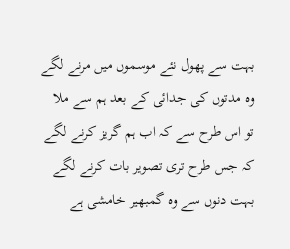بہت سے پھول نئے موسموں میں مرنے لگے
وہ مدتوں کی جدائی کے بعد ہم سے ملا
تو اس طرح سے کہ اب ہم گریز کرنے لگے
کہ جس طرح تری تصویر بات کرنے لگے
بہت دنوں سے وہ گمبھیر خامشی ہے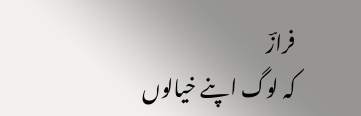فرازؔ
کہ لوگ اپنے خیالوں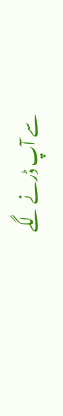سے آپ ڈرنے لگے